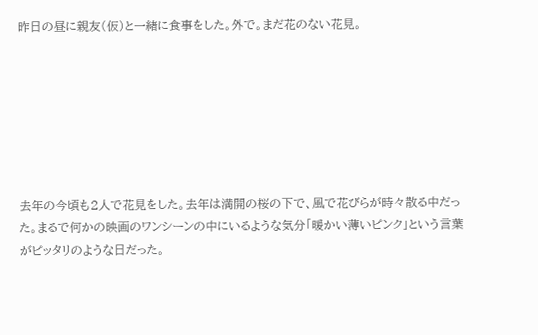昨日の昼に親友(仮)と一緒に食事をした。外で。まだ花のない花見。







去年の今頃も2人で花見をした。去年は満開の桜の下で、風で花びらが時々散る中だった。まるで何かの映画のワンシーンの中にいるような気分「暖かい薄いピンク」という言葉がピッタリのような日だった。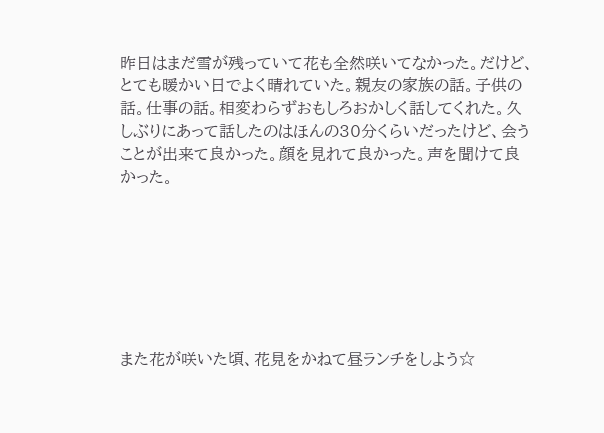昨日はまだ雪が残っていて花も全然咲いてなかった。だけど、とても暖かい日でよく晴れていた。親友の家族の話。子供の話。仕事の話。相変わらずおもしろおかしく話してくれた。久しぶりにあって話したのはほんの30分くらいだったけど、会うことが出来て良かった。顔を見れて良かった。声を聞けて良かった。







また花が咲いた頃、花見をかねて昼ランチをしよう☆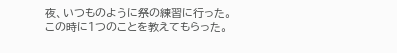夜、いつものように祭の練習に行った。この時に1つのことを教えてもらった。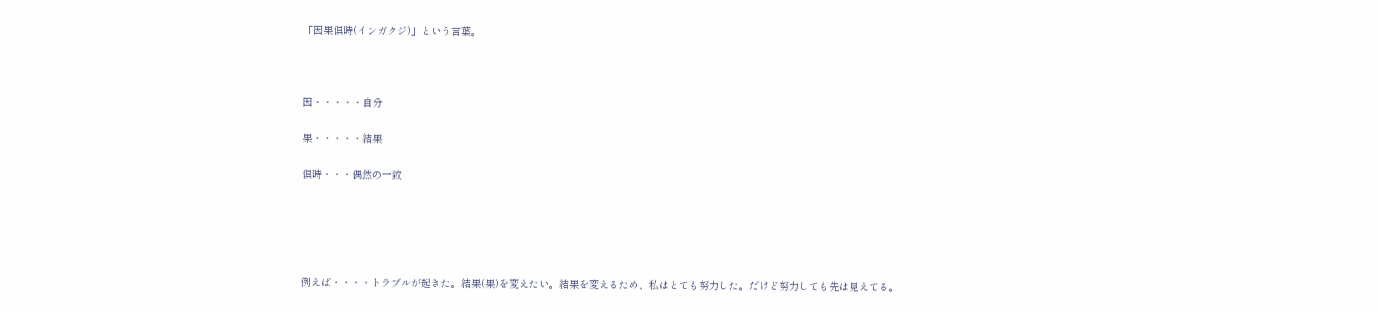「因果倶時(インガクジ)」という言葉。



因・・・・・自分

果・・・・・結果

倶時・・・偶然の一致





例えば・・・・トラブルが起きた。結果(果)を変えたい。結果を変えるため、私はとても努力した。だけど努力しても先は見えてる。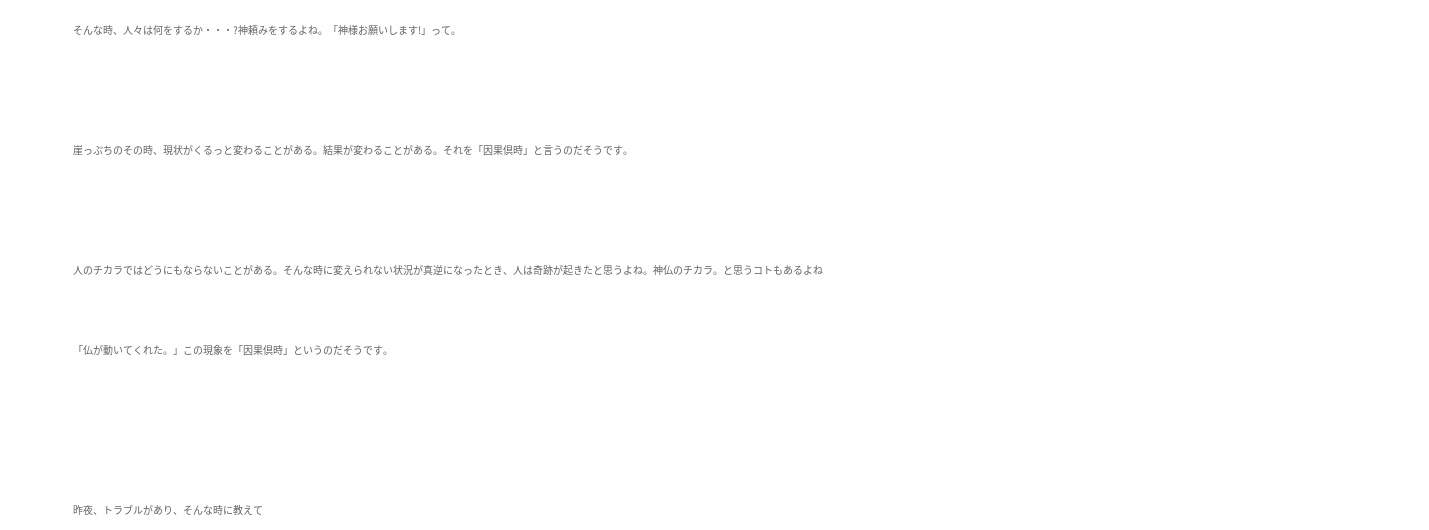そんな時、人々は何をするか・・・?神頼みをするよね。「神様お願いします!」って。





崖っぷちのその時、現状がくるっと変わることがある。結果が変わることがある。それを「因果倶時」と言うのだそうです。





人のチカラではどうにもならないことがある。そんな時に変えられない状況が真逆になったとき、人は奇跡が起きたと思うよね。神仏のチカラ。と思うコトもあるよね



「仏が動いてくれた。」この現象を「因果倶時」というのだそうです。







昨夜、トラブルがあり、そんな時に教えて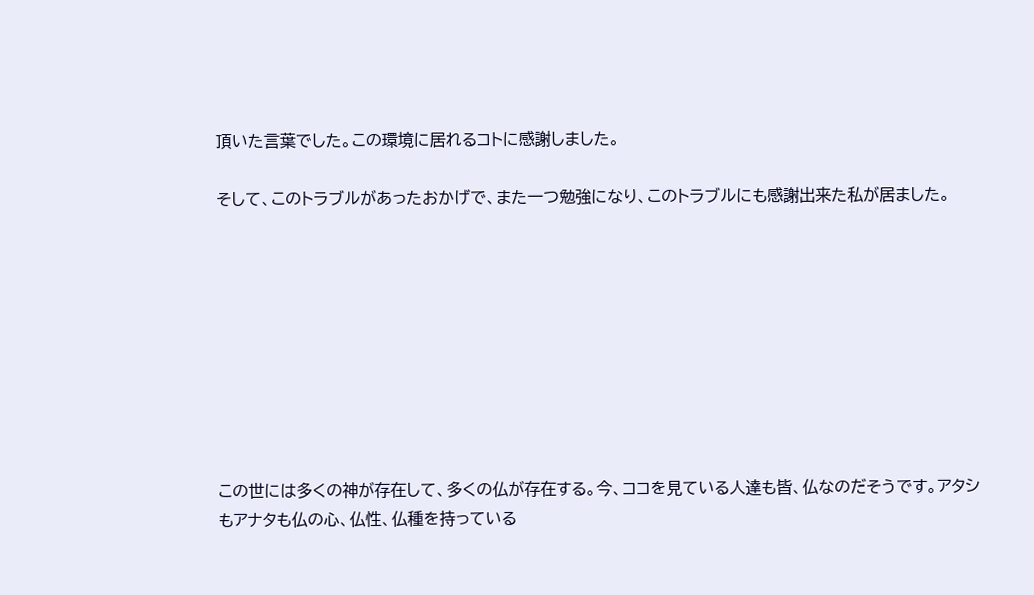頂いた言葉でした。この環境に居れるコトに感謝しました。

そして、このトラブルがあったおかげで、また一つ勉強になり、このトラブルにも感謝出来た私が居ました。









この世には多くの神が存在して、多くの仏が存在する。今、ココを見ている人達も皆、仏なのだそうです。アタシもアナタも仏の心、仏性、仏種を持っている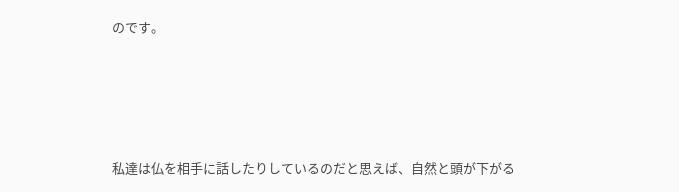のです。





私達は仏を相手に話したりしているのだと思えば、自然と頭が下がる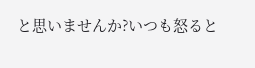と思いませんか?いつも怒ると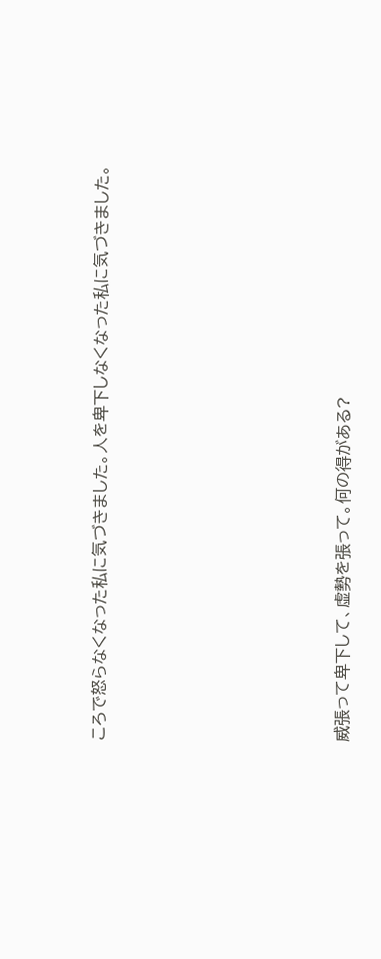ころで怒らなくなった私に気づきました。人を卑下しなくなった私に気づきました。









威張って卑下して、虚勢を張って。何の得がある?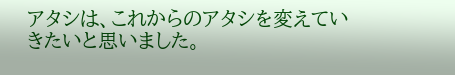アタシは、これからのアタシを変えていきたいと思いました。